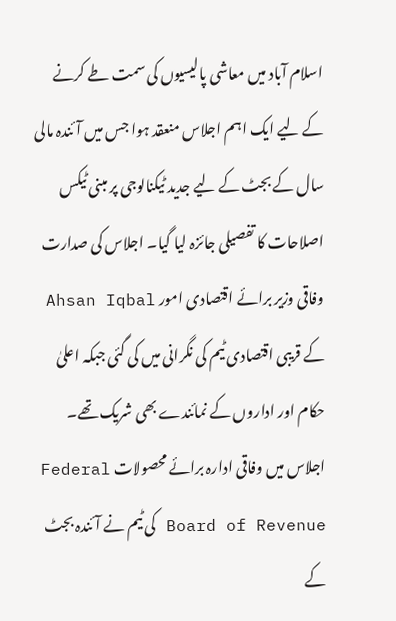اسلام آباد میں معاشی پالیسیوں کی سمت طے کرنے کے لیے ایک اہم اجلاس منعقد ہوا جس میں آئندہ مالی سال کے بجٹ کے لیے جدید ٹیکنالوجی پر مبنی ٹیکس اصلاحات کا تفصیلی جائزہ لیا گیا۔ اجلاس کی صدارت وفاقی وزیر برائے اقتصادی امور Ahsan Iqbal کے قریبی اقتصادی ٹیم کی نگرانی میں کی گئی جبکہ اعلیٰ حکام اور اداروں کے نمائندے بھی شریک تھے۔
اجلاس میں وفاقی ادارہ برائے محصولات Federal Board of Revenue کی ٹیم نے آئندہ بجٹ کے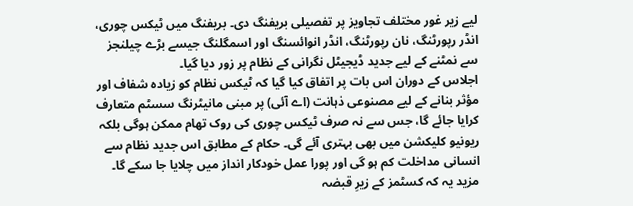لیے زیر غور مختلف تجاویز پر تفصیلی بریفنگ دی۔ بریفنگ میں ٹیکس چوری، انڈر رپورٹنگ، نان رپورٹنگ، انڈر انوائسنگ اور اسمگلنگ جیسے بڑے چیلنجز سے نمٹنے کے لیے جدید ڈیجیٹل نگرانی کے نظام پر زور دیا گیا۔
اجلاس کے دوران اس بات پر اتفاق کیا گیا کہ ٹیکس نظام کو زیادہ شفاف اور مؤثر بنانے کے لیے مصنوعی ذہانت (اے آئی) پر مبنی مانیٹرنگ سسٹم متعارف کرایا جائے گا، جس سے نہ صرف ٹیکس چوری کی روک تھام ممکن ہوگی بلکہ ریونیو کلیکشن میں بھی بہتری آئے گی۔ حکام کے مطابق اس جدید نظام سے انسانی مداخلت کم ہو گی اور پورا عمل خودکار انداز میں چلایا جا سکے گا۔
مزید یہ کہ کسٹمز کے زیرِ قبضہ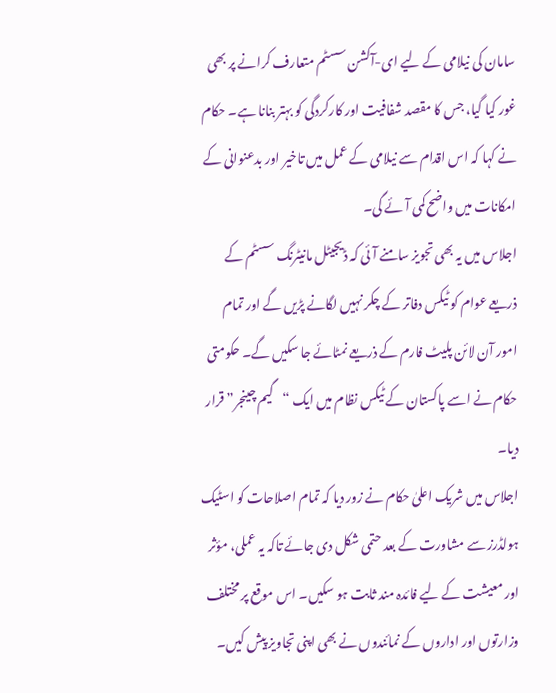سامان کی نیلامی کے لیے ای-آکشن سسٹم متعارف کرانے پر بھی غور کیا گیا، جس کا مقصد شفافیت اور کارکردگی کو بہتر بنانا ہے۔ حکام نے کہا کہ اس اقدام سے نیلامی کے عمل میں تاخیر اور بدعنوانی کے امکانات میں واضح کمی آئے گی۔
اجلاس میں یہ بھی تجویز سامنے آئی کہ ڈیجیٹل مانیٹرنگ سسٹم کے ذریعے عوام کو ٹیکس دفاتر کے چکر نہیں لگانے پڑیں گے اور تمام امور آن لائن پلیٹ فارم کے ذریعے نمٹائے جا سکیں گے۔ حکومتی حکام نے اسے پاکستان کے ٹیکس نظام میں ایک “گیم چینجر” قرار دیا۔
اجلاس میں شریک اعلیٰ حکام نے زور دیا کہ تمام اصلاحات کو اسٹیک ہولڈرز سے مشاورت کے بعد حتمی شکل دی جائے تاکہ یہ عملی، مؤثر اور معیشت کے لیے فائدہ مند ثابت ہو سکیں۔ اس موقع پر مختلف وزارتوں اور اداروں کے نمائندوں نے بھی اپنی تجاویز پیش کیں۔